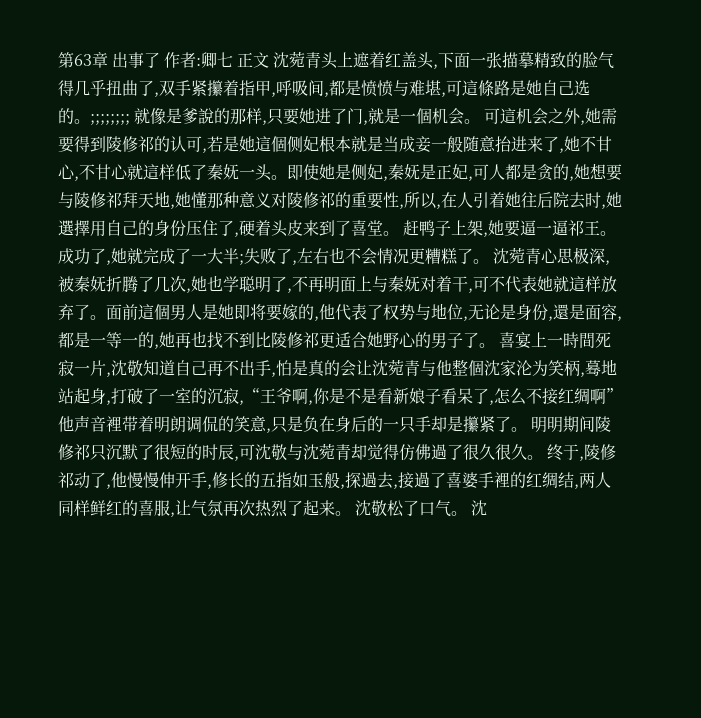第63章 出事了 作者:卿七 正文 沈菀青头上遮着红盖头,下面一张描摹精致的脸气得几乎扭曲了,双手紧攥着指甲,呼吸间,都是愤愤与难堪,可這條路是她自己选的。;;;;;;;; 就像是爹說的那样,只要她进了门,就是一個机会。 可這机会之外,她需要得到陵修祁的认可,若是她這個侧妃根本就是当成妾一般随意抬进来了,她不甘心,不甘心就這样低了秦妩一头。即使她是侧妃,秦妩是正妃,可人都是贪的,她想要与陵修祁拜天地,她懂那种意义对陵修祁的重要性,所以,在人引着她往后院去时,她選擇用自己的身份压住了,硬着头皮来到了喜堂。 赶鸭子上架,她要逼一逼祁王。 成功了,她就完成了一大半;失败了,左右也不会情况更糟糕了。 沈菀青心思极深,被秦妩折腾了几次,她也学聪明了,不再明面上与秦妩对着干,可不代表她就這样放弃了。面前這個男人是她即将要嫁的,他代表了权势与地位,无论是身份,還是面容,都是一等一的,她再也找不到比陵修祁更适合她野心的男子了。 喜宴上一時間死寂一片,沈敬知道自己再不出手,怕是真的会让沈菀青与他整個沈家沦为笑柄,蓦地站起身,打破了一室的沉寂,“王爷啊,你是不是看新娘子看呆了,怎么不接红绸啊”他声音裡带着明朗调侃的笑意,只是负在身后的一只手却是攥紧了。 明明期间陵修祁只沉默了很短的时辰,可沈敬与沈菀青却觉得仿佛過了很久很久。 终于,陵修祁动了,他慢慢伸开手,修长的五指如玉般,探過去,接過了喜婆手裡的红绸结,两人同样鲜红的喜服,让气氛再次热烈了起来。 沈敬松了口气。 沈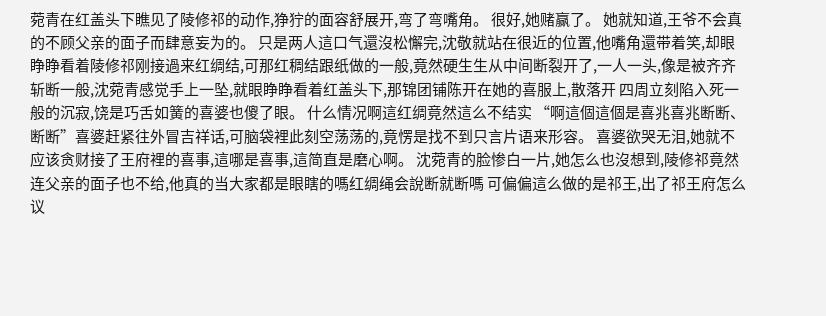菀青在红盖头下瞧见了陵修祁的动作,狰狞的面容舒展开,弯了弯嘴角。 很好,她赌赢了。 她就知道,王爷不会真的不顾父亲的面子而肆意妄为的。 只是两人這口气還沒松懈完,沈敬就站在很近的位置,他嘴角還带着笑,却眼睁睁看着陵修祁刚接過来红绸结,可那红稠结跟纸做的一般,竟然硬生生从中间断裂开了,一人一头,像是被齐齐斩断一般,沈菀青感觉手上一坠,就眼睁睁看着红盖头下,那锦团铺陈开在她的喜服上,散落开 四周立刻陷入死一般的沉寂,饶是巧舌如簧的喜婆也傻了眼。 什么情况啊這红绸竟然這么不结实 “啊這個這個是喜兆喜兆断断、断断”喜婆赶紧往外冒吉祥话,可脑袋裡此刻空荡荡的,竟愣是找不到只言片语来形容。 喜婆欲哭无泪,她就不应该贪财接了王府裡的喜事,這哪是喜事,這简直是磨心啊。 沈菀青的脸惨白一片,她怎么也沒想到,陵修祁竟然连父亲的面子也不给,他真的当大家都是眼瞎的嗎红绸绳会說断就断嗎 可偏偏這么做的是祁王,出了祁王府怎么议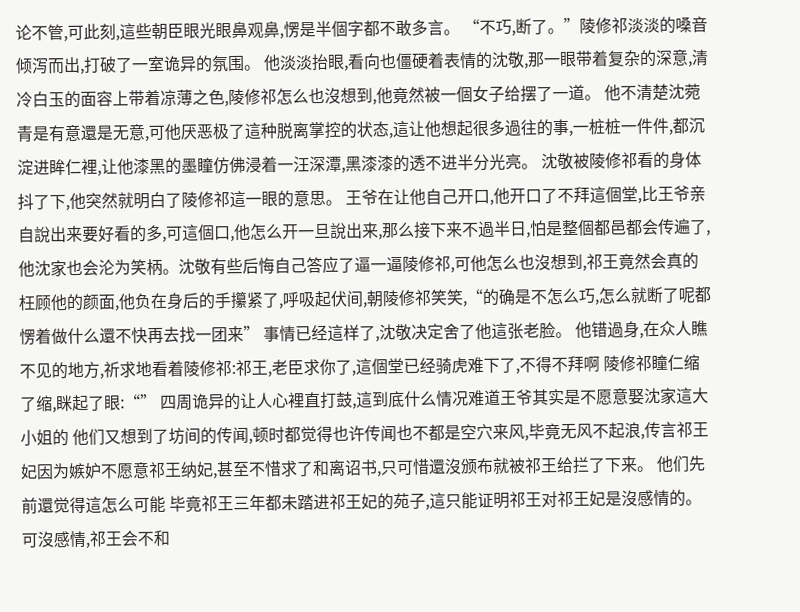论不管,可此刻,這些朝臣眼光眼鼻观鼻,愣是半個字都不敢多言。 “不巧,断了。”陵修祁淡淡的嗓音倾泻而出,打破了一室诡异的氛围。 他淡淡抬眼,看向也僵硬着表情的沈敬,那一眼带着复杂的深意,清冷白玉的面容上带着凉薄之色,陵修祁怎么也沒想到,他竟然被一個女子给摆了一道。 他不清楚沈菀青是有意還是无意,可他厌恶极了這种脱离掌控的状态,這让他想起很多過往的事,一桩桩一件件,都沉淀进眸仁裡,让他漆黑的墨瞳仿佛浸着一汪深潭,黑漆漆的透不进半分光亮。 沈敬被陵修祁看的身体抖了下,他突然就明白了陵修祁這一眼的意思。 王爷在让他自己开口,他开口了不拜這個堂,比王爷亲自說出来要好看的多,可這個口,他怎么开一旦說出来,那么接下来不過半日,怕是整個都邑都会传遍了,他沈家也会沦为笑柄。沈敬有些后悔自己答应了逼一逼陵修祁,可他怎么也沒想到,祁王竟然会真的枉顾他的颜面,他负在身后的手攥紧了,呼吸起伏间,朝陵修祁笑笑,“的确是不怎么巧,怎么就断了呢都愣着做什么還不快再去找一团来” 事情已经這样了,沈敬决定舍了他這张老脸。 他错過身,在众人瞧不见的地方,祈求地看着陵修祁:祁王,老臣求你了,這個堂已经骑虎难下了,不得不拜啊 陵修祁瞳仁缩了缩,眯起了眼:“” 四周诡异的让人心裡直打鼓,這到底什么情况难道王爷其实是不愿意娶沈家這大小姐的 他们又想到了坊间的传闻,顿时都觉得也许传闻也不都是空穴来风,毕竟无风不起浪,传言祁王妃因为嫉妒不愿意祁王纳妃,甚至不惜求了和离诏书,只可惜還沒颁布就被祁王给拦了下来。 他们先前還觉得這怎么可能 毕竟祁王三年都未踏进祁王妃的苑子,這只能证明祁王对祁王妃是沒感情的。 可沒感情,祁王会不和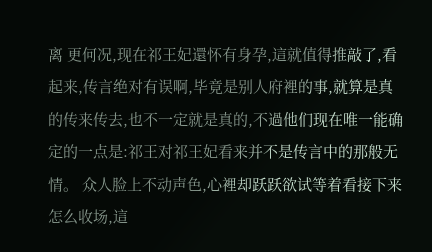离 更何况,现在祁王妃還怀有身孕,這就值得推敲了,看起来,传言绝对有误啊,毕竟是别人府裡的事,就算是真的传来传去,也不一定就是真的,不過他们现在唯一能确定的一点是:祁王对祁王妃看来并不是传言中的那般无情。 众人脸上不动声色,心裡却跃跃欲试等着看接下来怎么收场,這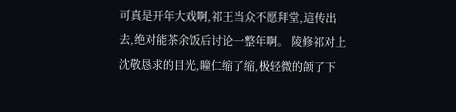可真是开年大戏啊,祁王当众不愿拜堂,這传出去,绝对能茶余饭后讨论一整年啊。 陵修祁对上沈敬恳求的目光,瞳仁缩了缩,极轻微的颌了下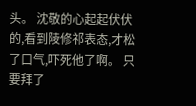头。 沈敬的心起起伏伏的,看到陵修祁表态,才松了口气,吓死他了啊。 只要拜了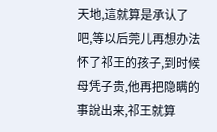天地,這就算是承认了吧,等以后莞儿再想办法怀了祁王的孩子,到时候母凭子贵,他再把隐瞒的事說出来,祁王就算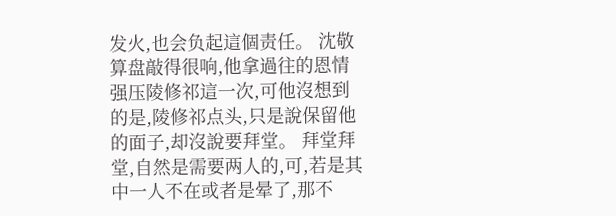发火,也会负起這個责任。 沈敬算盘敲得很响,他拿過往的恩情强压陵修祁這一次,可他沒想到的是,陵修祁点头,只是說保留他的面子,却沒說要拜堂。 拜堂拜堂,自然是需要两人的,可,若是其中一人不在或者是晕了,那不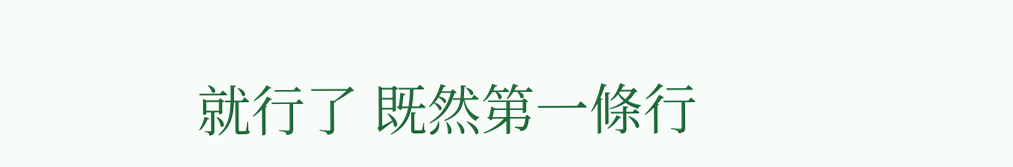就行了 既然第一條行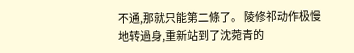不通,那就只能第二條了。 陵修祁动作极慢地转過身,重新站到了沈菀青的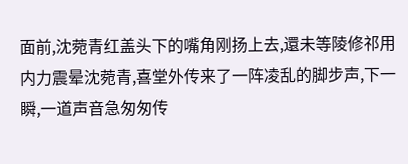面前,沈菀青红盖头下的嘴角刚扬上去,還未等陵修祁用内力震晕沈菀青,喜堂外传来了一阵凌乱的脚步声,下一瞬,一道声音急匆匆传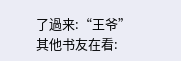了過来:“王爷” 其他书友在看: